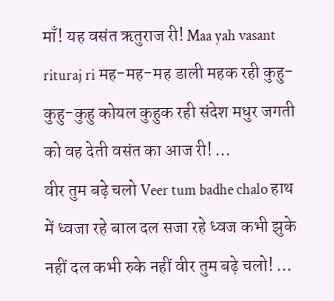माँ! यह वसंत ऋतुराज री! Maa yah vasant rituraj ri मह-मह-मह डाली महक रही कुहु-कुहु-कुहु कोयल कुहुक रही संदेश मधुर जगती को वह देती वसंत का आज री! …
वीर तुम बढ़े चलो Veer tum badhe chalo हाथ में ध्वजा रहे बाल दल सजा रहे ध्वज कभी झुके नहीं दल कभी रुके नहीं वीर तुम बढ़े चलो! …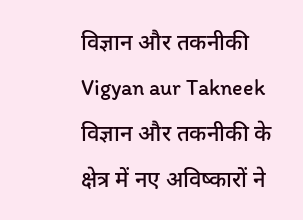विज्ञान और तकनीकी Vigyan aur Takneek विज्ञान और तकनीकी के क्षेत्र में नए अविष्कारों ने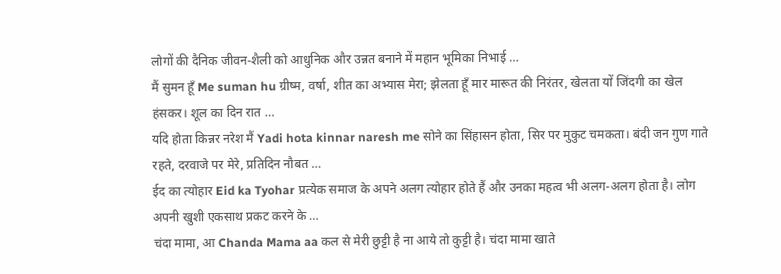लोगों की दैनिक जीवन-शैली को आधुनिक और उन्नत बनाने में महान भूमिका निभाई …
मैं सुमन हूँ Me suman hu ग्रीष्म, वर्षा, शीत का अभ्यास मेरा; झेलता हूँ मार मारूत की निरंतर, खेलता यों जिंदगी का खेल हंसकर। शूल का दिन रात …
यदि होता किन्नर नरेश मैं Yadi hota kinnar naresh me सोने का सिंहासन होता, सिर पर मुकुट चमकता। बंदी जन गुण गाते रहते, दरवाजे पर मेरे, प्रतिदिन नौबत …
ईद का त्योहार Eid ka Tyohar प्रत्येक समाज के अपने अलग त्योहार होते हैं और उनका महत्व भी अलग-अलग होता है। लोग अपनी खुशी एकसाथ प्रकट करने के …
चंदा मामा, आ Chanda Mama aa कल से मेरी छुट्टी है ना आये तो कुट्टी है। चंदा मामा खाते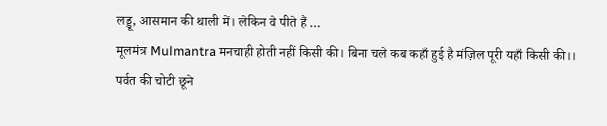लड्डू, आसमान की थाली में। लेकिन वे पीते हैं …
मूलमंत्र Mulmantra मनचाही होती नहीं किसी की। बिना चले कब कहाँ हुई है मंज़िल पूरी यहाँ किसी की।। पर्वत की चोटी छूने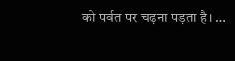को पर्वत पर चढ़ना पड़ता है। …